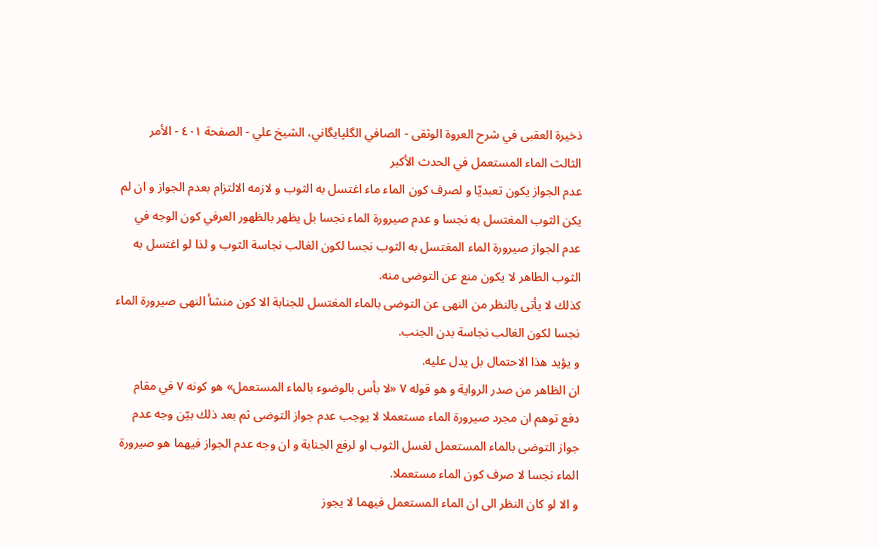ذخيرة العقبى في شرح العروة الوثقى - الصافي الگلپايگاني، الشيخ علي - الصفحة ٤٠١ - الأمر الثالث الماء المستعمل في الحدث الأكبر
عدم الجواز يكون تعبديّا و لصرف كون الماء ماء اغتسل به الثوب و لازمه الالتزام بعدم الجواز و ان لم يكن الثوب المغتسل به نجسا و عدم صيرورة الماء نجسا بل يظهر بالظهور العرفي كون الوجه في عدم الجواز صيرورة الماء المغتسل به الثوب نجسا لكون الغالب نجاسة الثوب و لذا لو اغتسل به الثوب الطاهر لا يكون منع عن التوضى منه.
كذلك لا يأتى بالنظر من النهى عن التوضى بالماء المغتسل للجنابة الا كون منشأ النهى صيرورة الماء نجسا لكون الغالب نجاسة بدن الجنب.
و يؤيد هذا الاحتمال بل يدل عليه.
ان الظاهر من صدر الرواية و هو قوله ٧ «لا بأس بالوضوء بالماء المستعمل» هو كونه ٧ في مقام دفع توهم ان مجرد صيرورة الماء مستعملا لا يوجب عدم جواز التوضى ثم بعد ذلك بيّن وجه عدم جواز التوضى بالماء المستعمل لغسل الثوب او لرفع الجنابة و ان وجه عدم الجواز فيهما هو صيرورة الماء نجسا لا صرف كون الماء مستعملا.
و الا لو كان النظر الى ان الماء المستعمل فيهما لا يجوز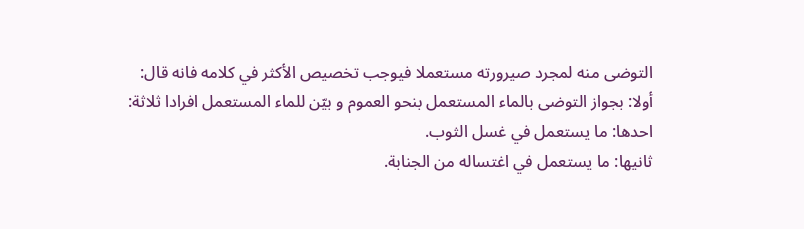التوضى منه لمجرد صيرورته مستعملا فيوجب تخصيص الأكثر في كلامه فانه قال:
أولا: بجواز التوضى بالماء المستعمل بنحو العموم و بيّن للماء المستعمل افرادا ثلاثة:
احدها: ما يستعمل في غسل الثوب.
ثانيها: ما يستعمل في اغتساله من الجنابة.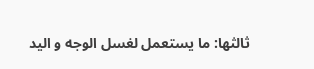ثالثها: ما يستعمل لغسل الوجه و اليد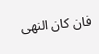فان كان النهى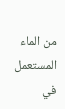من الماء المستعمل في